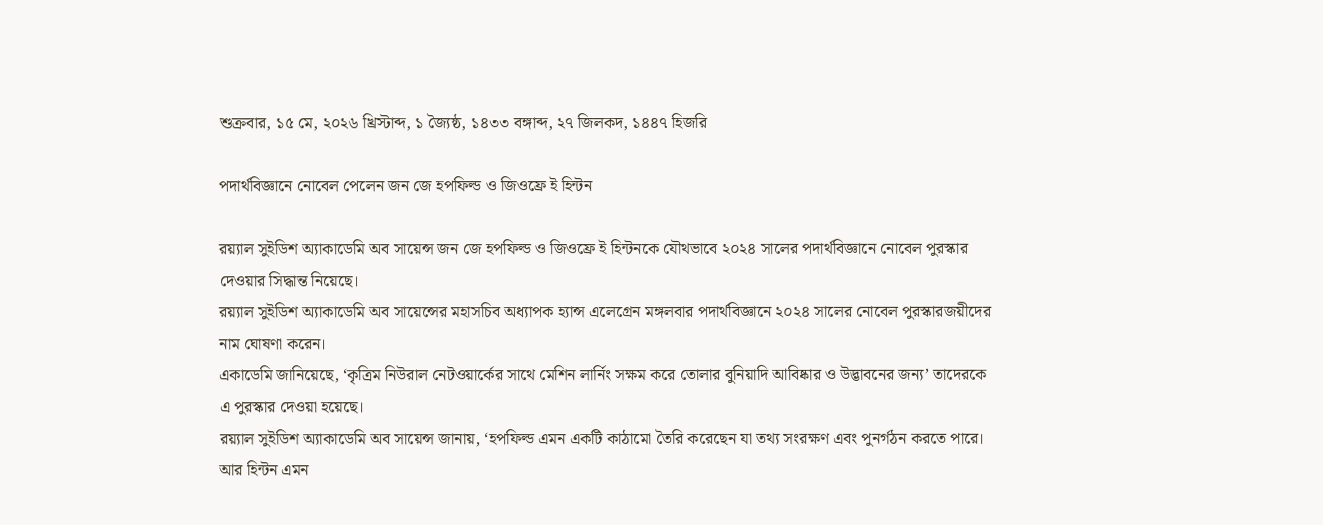শুক্রবার, ১৫ মে, ২০২৬ খ্রিস্টাব্দ, ১ জ্যৈষ্ঠ, ১৪৩৩ বঙ্গাব্দ, ২৭ জিলকদ, ১৪৪৭ হিজরি

পদার্থবিজ্ঞানে নোবেল পেলেন জন জে হপফিল্ড ও জিওফ্রে ই হিন্টন

রয়্যাল সুইডিশ অ্যাকাডেমি অব সায়েন্স জন জে হপফিল্ড ও জিওফ্রে ই হিন্টনকে যৌথভাবে ২০২৪ সালের পদার্থবিজ্ঞানে নোবেল পুরস্কার দেওয়ার সিদ্ধান্ত নিয়েছে।
রয়্যাল সুইডিশ অ্যাকাডেমি অব সায়েন্সের মহাসচিব অধ্যাপক হ্যান্স এলেগ্রেন মঙ্গলবার পদার্থবিজ্ঞানে ২০২৪ সালের নোবেল পুরস্কারজয়ীদের নাম ঘোষণা করেন।
একাডেমি জানিয়েছে, ‘কৃত্রিম নিউরাল নেটওয়ার্কের সাথে মেশিন লার্নিং সক্ষম করে তোলার বুনিয়াদি আবিষ্কার ও উদ্ভাবনের জন্য’ তাদেরকে এ পুরস্কার দেওয়া হয়েছে।
রয়্যাল সুইডিশ অ্যাকাডেমি অব সায়েন্স জানায়, ‘হপফিল্ড এমন একটি কাঠামো তৈরি করেছেন যা তথ্য সংরক্ষণ এবং পুনর্গঠন করতে পারে। আর হিন্টন এমন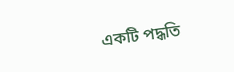একটি পদ্ধতি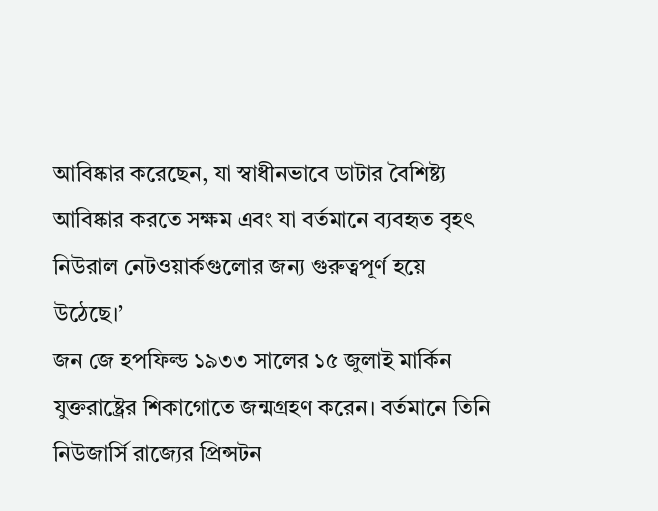আবিষ্কার করেছেন, যা স্বাধীনভাবে ডাটার বৈশিষ্ট্য আবিষ্কার করতে সক্ষম এবং যা বর্তমানে ব্যবহৃত বৃহৎ নিউরাল নেটওয়ার্কগুলোর জন্য গুরুত্বপূর্ণ হয়ে উঠেছে।’
জন জে হপফিল্ড ১৯৩৩ সালের ১৫ জুলাই মার্কিন যুক্তরাষ্ট্রের শিকাগোতে জন্মগ্রহণ করেন। বর্তমানে তিনি নিউজার্সি রাজ্যের প্রিন্সটন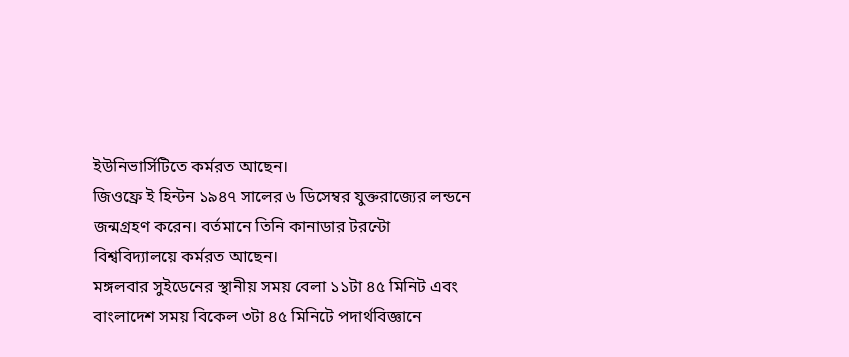ইউনিভার্সিটিতে কর্মরত আছেন।
জিওফ্রে ই হিন্টন ১৯৪৭ সালের ৬ ডিসেম্বর যুক্তরাজ্যের লন্ডনে জন্মগ্রহণ করেন। বর্তমানে তিনি কানাডার টরন্টো বিশ্ববিদ্যালয়ে কর্মরত আছেন।
মঙ্গলবার সুইডেনের স্থানীয় সময় বেলা ১১টা ৪৫ মিনিট এবং বাংলাদেশ সময় বিকেল ৩টা ৪৫ মিনিটে পদার্থবিজ্ঞানে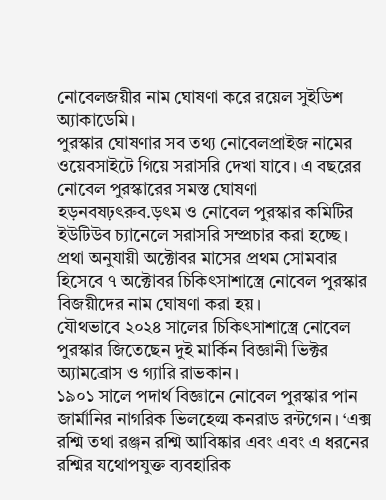নোবেলজয়ীর নাম ঘোষণা করে রয়েল সুইডিশ অ্যাকাডেমি।
পুরস্কার ঘোষণার সব তথ্য নোবেলপ্রাইজ নামের ওয়েবসাইটে গিয়ে সরাসরি দেখা যাবে। এ বছরের নোবেল পুরস্কারের সমস্ত ঘোষণা হড়নবষঢ়ৎরুব.ড়ৎম ও নোবেল পুরস্কার কমিটির ইউটিউব চ্যানেলে সরাসরি সম্প্রচার করা হচ্ছে।
প্রথা অনুযায়ী অক্টোবর মাসের প্রথম সোমবার হিসেবে ৭ অক্টোবর চিকিৎসাশাস্ত্রে নোবেল পুরস্কার বিজয়ীদের নাম ঘোষণা করা হয়।
যৌথভাবে ২০২৪ সালের চিকিৎসাশাস্ত্রে নোবেল পুরস্কার জিতেছেন দুই মার্কিন বিজ্ঞানী ভিক্টর অ্যামব্রোস ও গ্যারি রাভকান।
১৯০১ সালে পদার্থ বিজ্ঞানে নোবেল পুরস্কার পান জার্মানির নাগরিক ভিলহেল্ম কনরাড রন্টগেন। ‘এক্স রশ্মি তথা রঞ্জন রশ্মি আবিষ্কার এবং এবং এ ধরনের রশ্মির যথোপযুক্ত ব্যবহারিক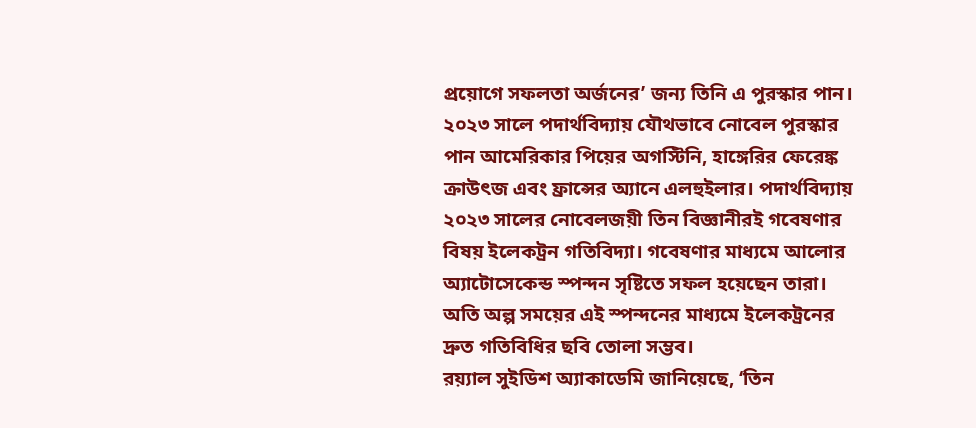প্রয়োগে সফলতা অর্জনের’ জন্য তিনি এ পুরস্কার পান।
২০২৩ সালে পদার্থবিদ্যায় যৌথভাবে নোবেল পুরস্কার পান আমেরিকার পিয়ের অগস্টিনি, হাঙ্গেরির ফেরেঙ্ক ক্রাউৎজ এবং ফ্রান্সের অ্যানে এলহুইলার। পদার্থবিদ্যায় ২০২৩ সালের নোবেলজয়ী তিন বিজ্ঞানীরই গবেষণার বিষয় ইলেকট্রন গতিবিদ্যা। গবেষণার মাধ্যমে আলোর অ্যাটোসেকেন্ড স্পন্দন সৃষ্টিতে সফল হয়েছেন তারা। অতি অল্প সময়ের এই স্পন্দনের মাধ্যমে ইলেকট্রনের দ্রুত গতিবিধির ছবি তোলা সম্ভব।
রয়্যাল সুইডিশ অ্যাকাডেমি জানিয়েছে, ‘তিন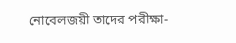নোবেলজয়ী তাদের পরীক্ষা-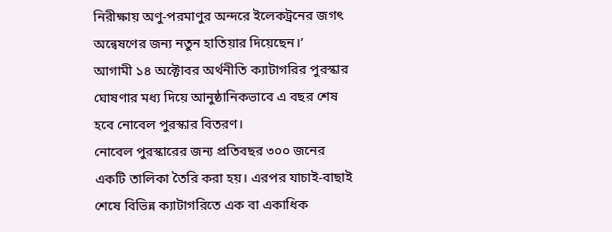নিরীক্ষায় অণু-পরমাণুর অন্দরে ইলেকট্রনের জগৎ অন্বেষণের জন্য নতুন হাতিয়ার দিয়েছেন।’
আগামী ১৪ অক্টোবর অর্থনীতি ক্যাটাগরির পুরস্কার ঘোষণার মধ্য দিয়ে আনুষ্ঠানিকভাবে এ বছর শেষ হবে নোবেল পুরস্কার বিতরণ।
নোবেল পুরস্কারের জন্য প্রতিবছর ৩০০ জনের একটি তালিকা তৈরি করা হয়। এরপর যাচাই-বাছাই শেষে বিভিন্ন ক্যাটাগরিতে এক বা একাধিক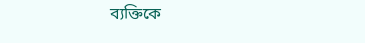ব্যক্তিকে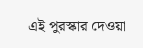এই পুরস্কার দেওয়া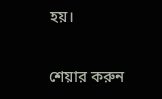হয়।

শেয়ার করুন